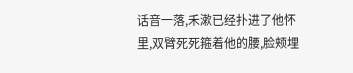话音一落,禾漱已经扑进了他怀里,双臂死死箍着他的腰,脸颊埋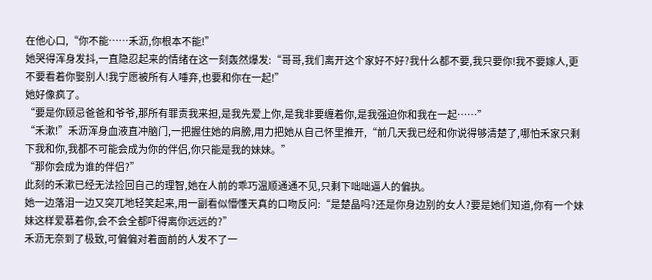在他心口,“你不能……禾沥,你根本不能!”
她哭得浑身发抖,一直隐忍起来的情绪在这一刻轰然爆发:“哥哥,我们离开这个家好不好?我什么都不要,我只要你!我不要嫁人,更不要看着你娶别人!我宁愿被所有人唾弃,也要和你在一起!”
她好像疯了。
“要是你顾忌爸爸和爷爷,那所有罪责我来担,是我先爱上你,是我非要缠着你,是我强迫你和我在一起……”
“禾漱!”禾沥浑身血液直冲脑门,一把握住她的肩膀,用力把她从自己怀里推开,“前几天我已经和你说得够清楚了,哪怕禾家只剩下我和你,我都不可能会成为你的伴侣,你只能是我的妹妹。”
“那你会成为谁的伴侣?”
此刻的禾漱已经无法捡回自己的理智,她在人前的乖巧温顺通通不见,只剩下咄咄逼人的偏执。
她一边落泪一边又突兀地轻笑起来,用一副看似懵懂天真的口吻反问:“是楚晶吗?还是你身边别的女人?要是她们知道,你有一个妹妹这样爱慕着你,会不会全都吓得离你远远的?”
禾沥无奈到了极致,可偏偏对着面前的人发不了一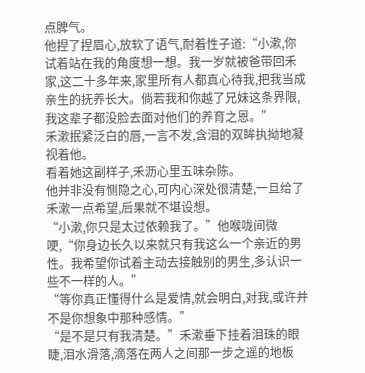点脾气。
他捏了捏眉心,放软了语气,耐着性子道:“小漱,你试着站在我的角度想一想。我一岁就被爸带回禾家,这二十多年来,家里所有人都真心待我,把我当成亲生的抚养长大。倘若我和你越了兄妹这条界限,我这辈子都没脸去面对他们的养育之恩。”
禾漱抿紧泛白的唇,一言不发,含泪的双眸执拗地凝视着他。
看着她这副样子,禾沥心里五味杂陈。
他并非没有恻隐之心,可内心深处很清楚,一旦给了禾漱一点希望,后果就不堪设想。
“小漱,你只是太过依赖我了。”他喉咙间微哽,“你身边长久以来就只有我这么一个亲近的男性。我希望你试着主动去接触别的男生,多认识一些不一样的人。”
“等你真正懂得什么是爱情,就会明白,对我,或许并不是你想象中那种感情。”
“是不是只有我清楚。”禾漱垂下挂着泪珠的眼睫,泪水滑落,滴落在两人之间那一步之遥的地板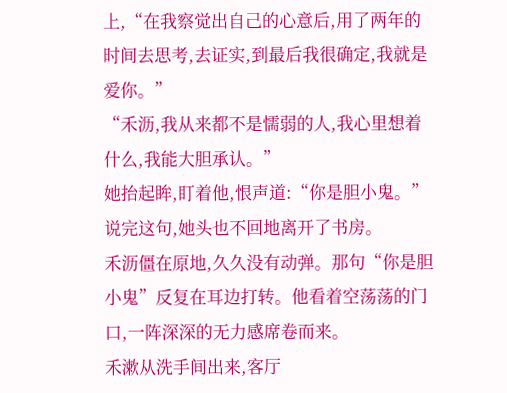上,“在我察觉出自己的心意后,用了两年的时间去思考,去证实,到最后我很确定,我就是爱你。”
“禾沥,我从来都不是懦弱的人,我心里想着什么,我能大胆承认。”
她抬起眸,盯着他,恨声道:“你是胆小鬼。”
说完这句,她头也不回地离开了书房。
禾沥僵在原地,久久没有动弹。那句“你是胆小鬼”反复在耳边打转。他看着空荡荡的门口,一阵深深的无力感席卷而来。
禾漱从洗手间出来,客厅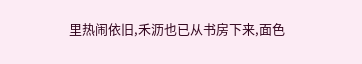里热闹依旧,禾沥也已从书房下来,面色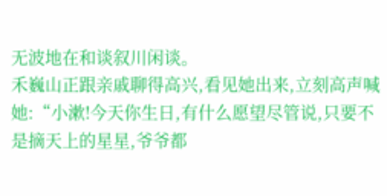无波地在和谈叙川闲谈。
禾巍山正跟亲戚聊得高兴,看见她出来,立刻高声喊她:“小漱!今天你生日,有什么愿望尽管说,只要不是摘天上的星星,爷爷都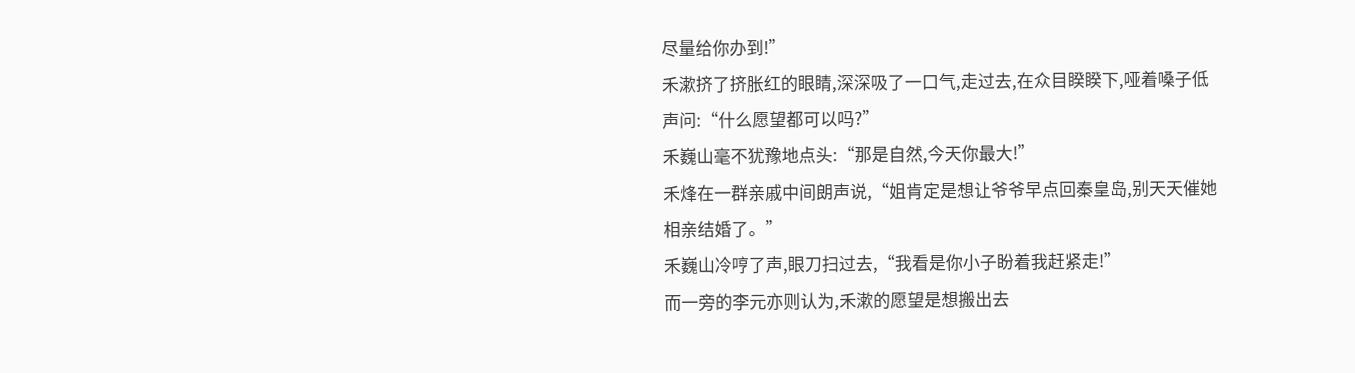尽量给你办到!”
禾漱挤了挤胀红的眼睛,深深吸了一口气,走过去,在众目睽睽下,哑着嗓子低声问:“什么愿望都可以吗?”
禾巍山毫不犹豫地点头:“那是自然,今天你最大!”
禾烽在一群亲戚中间朗声说,“姐肯定是想让爷爷早点回秦皇岛,别天天催她相亲结婚了。”
禾巍山冷哼了声,眼刀扫过去,“我看是你小子盼着我赶紧走!”
而一旁的李元亦则认为,禾漱的愿望是想搬出去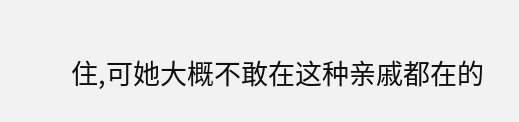住,可她大概不敢在这种亲戚都在的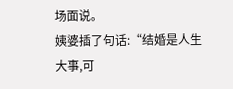场面说。
姨婆插了句话:“结婚是人生大事,可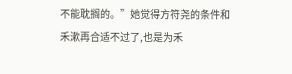不能耽搁的。”她觉得方符尧的条件和禾漱再合适不过了,也是为禾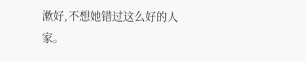漱好,不想她错过这么好的人家。